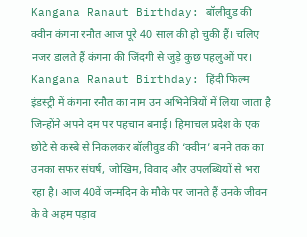Kangana Ranaut Birthday: बॉलीवुड की क्वीन कंगना रनौत आज पूरे 40 साल की हो चुकी हैं। चलिए नजर डालते हैं कंगना की जिंदगी से जुड़े कुछ पहलुओं पर।
Kangana Ranaut Birthday: हिंदी फिल्म इंडस्ट्री में कंगना रनौत का नाम उन अभिनेत्रियों में लिया जाता है जिन्होंने अपने दम पर पहचान बनाई। हिमाचल प्रदेश के एक छोटे से कस्बे से निकलकर बॉलीवुड की ‘क्वीन’ बनने तक का उनका सफर संघर्ष, जोखिम, विवाद और उपलब्धियों से भरा रहा है। आज 40वें जन्मदिन के मौके पर जानते हैं उनके जीवन के वे अहम पड़ाव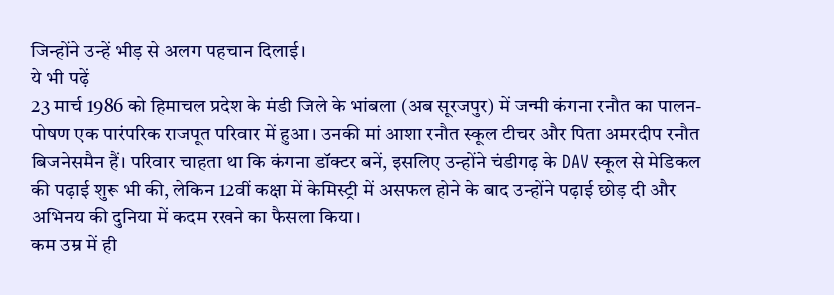जिन्होंने उन्हें भीड़ से अलग पहचान दिलाई।
ये भी पढ़ें
23 मार्च 1986 को हिमाचल प्रदेश के मंडी जिले के भांबला (अब सूरजपुर) में जन्मी कंगना रनौत का पालन-पोषण एक पारंपरिक राजपूत परिवार में हुआ। उनकी मां आशा रनौत स्कूल टीचर और पिता अमरदीप रनौत बिजनेसमैन हैं। परिवार चाहता था कि कंगना डॉक्टर बनें, इसलिए उन्होंने चंडीगढ़ के DAV स्कूल से मेडिकल की पढ़ाई शुरू भी की, लेकिन 12वीं कक्षा में केमिस्ट्री में असफल होने के बाद उन्होंने पढ़ाई छोड़ दी और अभिनय की दुनिया में कदम रखने का फैसला किया।
कम उम्र में ही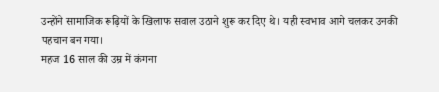उन्होंने सामाजिक रूढ़ियों के खिलाफ सवाल उठाने शुरू कर दिए थे। यही स्वभाव आगे चलकर उनकी पहचान बन गया।
महज 16 साल की उम्र में कंगना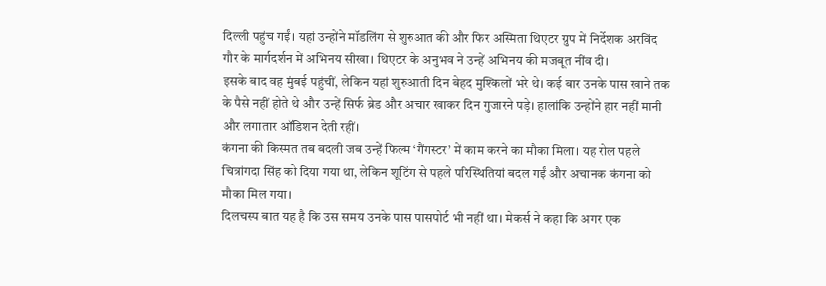दिल्ली पहुंच गईं। यहां उन्होंने मॉडलिंग से शुरुआत की और फिर अस्मिता थिएटर ग्रुप में निर्देशक अरविंद गौर के मार्गदर्शन में अभिनय सीखा। थिएटर के अनुभव ने उन्हें अभिनय की मजबूत नींव दी।
इसके बाद वह मुंबई पहुंचीं, लेकिन यहां शुरुआती दिन बेहद मुश्किलों भरे थे। कई बार उनके पास खाने तक के पैसे नहीं होते थे और उन्हें सिर्फ ब्रेड और अचार खाकर दिन गुजारने पड़े। हालांकि उन्होंने हार नहीं मानी और लगातार ऑडिशन देती रहीं।
कंगना की किस्मत तब बदली जब उन्हें फिल्म ‘गैंगस्टर’ में काम करने का मौका मिला। यह रोल पहले चित्रांगदा सिंह को दिया गया था, लेकिन शूटिंग से पहले परिस्थितियां बदल गईं और अचानक कंगना को मौका मिल गया।
दिलचस्प बात यह है कि उस समय उनके पास पासपोर्ट भी नहीं था। मेकर्स ने कहा कि अगर एक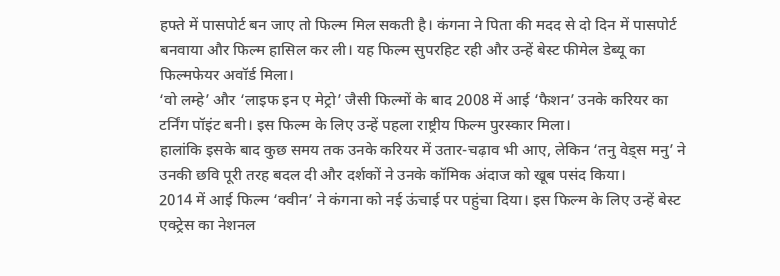हफ्ते में पासपोर्ट बन जाए तो फिल्म मिल सकती है। कंगना ने पिता की मदद से दो दिन में पासपोर्ट बनवाया और फिल्म हासिल कर ली। यह फिल्म सुपरहिट रही और उन्हें बेस्ट फीमेल डेब्यू का फिल्मफेयर अवॉर्ड मिला।
‘वो लम्हे’ और ‘लाइफ इन ए मेट्रो’ जैसी फिल्मों के बाद 2008 में आई ‘फैशन’ उनके करियर का टर्निंग पॉइंट बनी। इस फिल्म के लिए उन्हें पहला राष्ट्रीय फिल्म पुरस्कार मिला।
हालांकि इसके बाद कुछ समय तक उनके करियर में उतार-चढ़ाव भी आए, लेकिन ‘तनु वेड्स मनु’ ने उनकी छवि पूरी तरह बदल दी और दर्शकों ने उनके कॉमिक अंदाज को खूब पसंद किया।
2014 में आई फिल्म ‘क्वीन’ ने कंगना को नई ऊंचाई पर पहुंचा दिया। इस फिल्म के लिए उन्हें बेस्ट एक्ट्रेस का नेशनल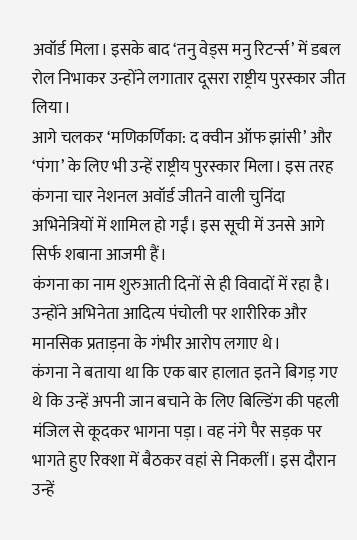अवॉर्ड मिला। इसके बाद ‘तनु वेड्स मनु रिटर्न्स’ में डबल रोल निभाकर उन्होंने लगातार दूसरा राष्ट्रीय पुरस्कार जीत लिया।
आगे चलकर ‘मणिकर्णिका: द क्वीन ऑफ झांसी’ और ‘पंगा’ के लिए भी उन्हें राष्ट्रीय पुरस्कार मिला। इस तरह कंगना चार नेशनल अवॉर्ड जीतने वाली चुनिंदा अभिनेत्रियों में शामिल हो गईं। इस सूची में उनसे आगे सिर्फ शबाना आजमी हैं।
कंगना का नाम शुरुआती दिनों से ही विवादों में रहा है। उन्होंने अभिनेता आदित्य पंचोली पर शारीरिक और मानसिक प्रताड़ना के गंभीर आरोप लगाए थे।
कंगना ने बताया था कि एक बार हालात इतने बिगड़ गए थे कि उन्हें अपनी जान बचाने के लिए बिल्डिंग की पहली मंजिल से कूदकर भागना पड़ा। वह नंगे पैर सड़क पर भागते हुए रिक्शा में बैठकर वहां से निकलीं। इस दौरान उन्हें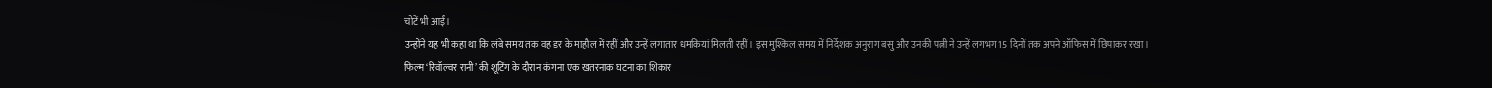चोटें भी आईं।
उन्होंने यह भी कहा था कि लंबे समय तक वह डर के माहौल में रहीं और उन्हें लगातार धमकियां मिलती रहीं। इस मुश्किल समय में निर्देशक अनुराग बसु और उनकी पत्नी ने उन्हें लगभग 15 दिनों तक अपने ऑफिस में छिपाकर रखा।
फिल्म ‘रिवॉल्वर रानी’ की शूटिंग के दौरान कंगना एक खतरनाक घटना का शिकार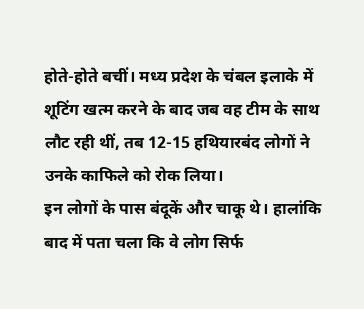होते-होते बचीं। मध्य प्रदेश के चंबल इलाके में शूटिंग खत्म करने के बाद जब वह टीम के साथ लौट रही थीं, तब 12-15 हथियारबंद लोगों ने उनके काफिले को रोक लिया।
इन लोगों के पास बंदूकें और चाकू थे। हालांकि बाद में पता चला कि वे लोग सिर्फ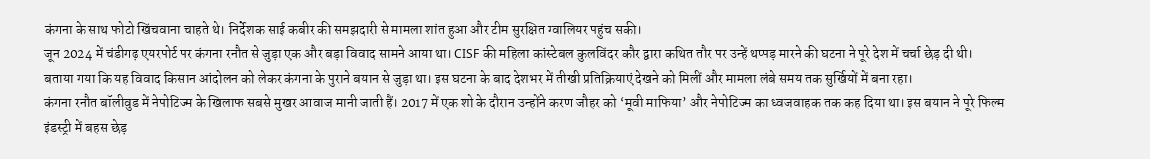कंगना के साथ फोटो खिंचवाना चाहते थे। निर्देशक साई कबीर की समझदारी से मामला शांत हुआ और टीम सुरक्षित ग्वालियर पहुंच सकी।
जून 2024 में चंडीगढ़ एयरपोर्ट पर कंगना रनौत से जुड़ा एक और बड़ा विवाद सामने आया था। CISF की महिला कांस्टेबल कुलविंदर कौर द्वारा कथित तौर पर उन्हें थप्पड़ मारने की घटना ने पूरे देश में चर्चा छेड़ दी थी।
बताया गया कि यह विवाद किसान आंदोलन को लेकर कंगना के पुराने बयान से जुड़ा था। इस घटना के बाद देशभर में तीखी प्रतिक्रियाएं देखने को मिलीं और मामला लंबे समय तक सुर्खियों में बना रहा।
कंगना रनौत बॉलीवुड में नेपोटिज्म के खिलाफ सबसे मुखर आवाज मानी जाती हैं। 2017 में एक शो के दौरान उन्होंने करण जौहर को ‘मूवी माफिया’ और नेपोटिज्म का ध्वजवाहक तक कह दिया था। इस बयान ने पूरे फिल्म इंडस्ट्री में बहस छेड़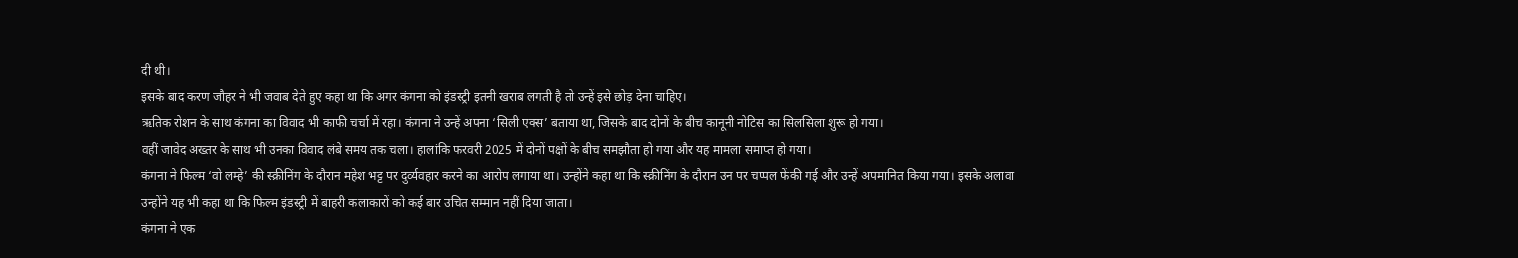दी थी।
इसके बाद करण जौहर ने भी जवाब देते हुए कहा था कि अगर कंगना को इंडस्ट्री इतनी खराब लगती है तो उन्हें इसे छोड़ देना चाहिए।
ऋतिक रोशन के साथ कंगना का विवाद भी काफी चर्चा में रहा। कंगना ने उन्हें अपना ‘सिली एक्स’ बताया था, जिसके बाद दोनों के बीच कानूनी नोटिस का सिलसिला शुरू हो गया।
वहीं जावेद अख्तर के साथ भी उनका विवाद लंबे समय तक चला। हालांकि फरवरी 2025 में दोनों पक्षों के बीच समझौता हो गया और यह मामला समाप्त हो गया।
कंगना ने फिल्म ‘वो लम्हे’ की स्क्रीनिंग के दौरान महेश भट्ट पर दुर्व्यवहार करने का आरोप लगाया था। उन्होंने कहा था कि स्क्रीनिंग के दौरान उन पर चप्पल फेंकी गई और उन्हें अपमानित किया गया। इसके अलावा उन्होंने यह भी कहा था कि फिल्म इंडस्ट्री में बाहरी कलाकारों को कई बार उचित सम्मान नहीं दिया जाता।
कंगना ने एक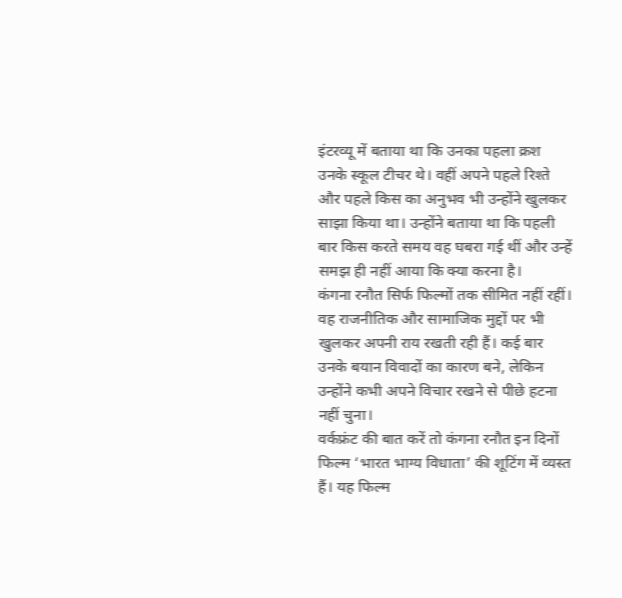इंटरव्यू में बताया था कि उनका पहला क्रश उनके स्कूल टीचर थे। वहीं अपने पहले रिश्ते और पहले किस का अनुभव भी उन्होंने खुलकर साझा किया था। उन्होंने बताया था कि पहली बार किस करते समय वह घबरा गई थीं और उन्हें समझ ही नहीं आया कि क्या करना है।
कंगना रनौत सिर्फ फिल्मों तक सीमित नहीं रहीं। वह राजनीतिक और सामाजिक मुद्दों पर भी खुलकर अपनी राय रखती रही हैं। कई बार उनके बयान विवादों का कारण बने, लेकिन उन्होंने कभी अपने विचार रखने से पीछे हटना नहीं चुना।
वर्कफ्रंट की बात करें तो कंगना रनौत इन दिनों फिल्म ‘भारत भाग्य विधाता’ की शूटिंग में व्यस्त हैं। यह फिल्म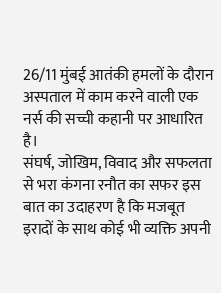26/11 मुंबई आतंकी हमलों के दौरान अस्पताल में काम करने वाली एक नर्स की सच्ची कहानी पर आधारित है।
संघर्ष, जोखिम, विवाद और सफलता से भरा कंगना रनौत का सफर इस बात का उदाहरण है कि मजबूत इरादों के साथ कोई भी व्यक्ति अपनी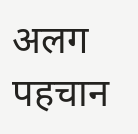अलग पहचान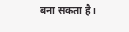बना सकता है।